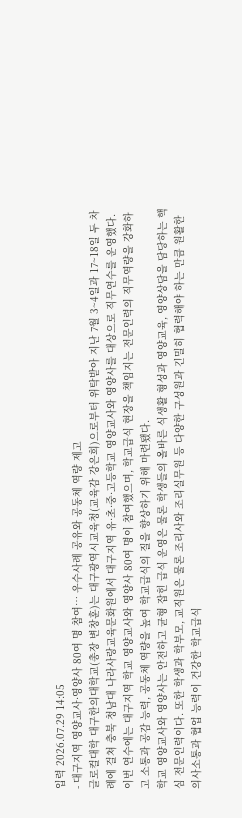입력 2026.07.29 14:05
- 대구지역 영양교사·영양사 80여 명 참여… 우수사례 공유와 공동체 역량 제고
글로컬대학 대구한의대학교(총장 변창훈)는 대구광역시교육청(교육감 강은희)으로부터 위탁받아 지난 7월 3~4일과 17~18일 두 차례에 걸쳐 충북 청남대 나라사랑교육문화원에서 대구지역 유·초·중·고등학교 영양교사와 영양사를 대상으로 직무연수를 운영했다.
이번 연수에는 대구지역 학교 영양교사와 영양사 80여 명이 참여했으며, 학교급식 현장을 책임지는 전문인력의 직무역량을 강화하고 소통과 공감 능력, 공동체 역량을 높여 학교급식의 질을 향상하기 위해 마련됐다.
학교 영양교사와 영양사는 안전하고 균형 잡힌 급식 운영은 물론 학생들의 올바른 식생활 형성과 영양교육, 영양상담을 담당하는 핵심 전문인력이다. 또한 학생과 학부모, 교직원은 물론 조리사와 조리실무원 등 다양한 구성원과 긴밀히 협력해야 하는 만큼 원활한 의사소통과 협업 능력이 건강한 학교급식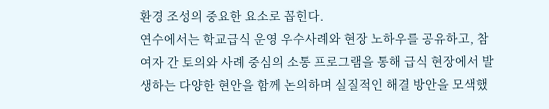환경 조성의 중요한 요소로 꼽힌다.
연수에서는 학교급식 운영 우수사례와 현장 노하우를 공유하고, 참여자 간 토의와 사례 중심의 소통 프로그램을 통해 급식 현장에서 발생하는 다양한 현안을 함께 논의하며 실질적인 해결 방안을 모색했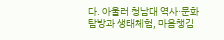다. 아울러 청남대 역사·문화 탐방과 생태체험, 마음챙김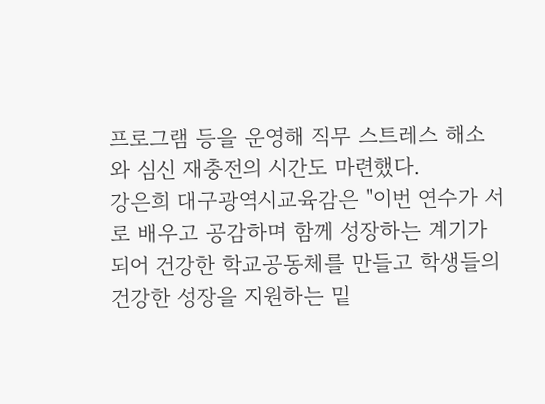프로그램 등을 운영해 직무 스트레스 해소와 심신 재충전의 시간도 마련했다.
강은희 대구광역시교육감은 "이번 연수가 서로 배우고 공감하며 함께 성장하는 계기가 되어 건강한 학교공동체를 만들고 학생들의 건강한 성장을 지원하는 밑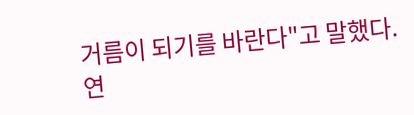거름이 되기를 바란다"고 말했다.
연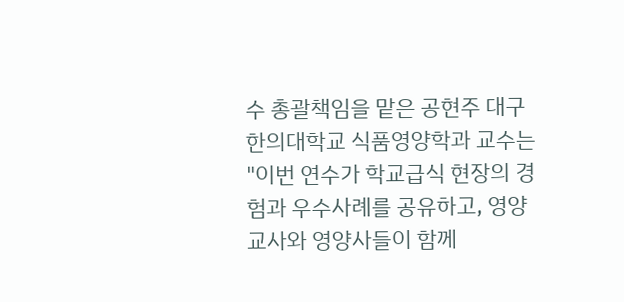수 총괄책임을 맡은 공현주 대구한의대학교 식품영양학과 교수는 "이번 연수가 학교급식 현장의 경험과 우수사례를 공유하고, 영양교사와 영양사들이 함께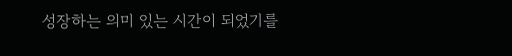성장하는 의미 있는 시간이 되었기를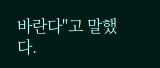바란다"고 말했다.